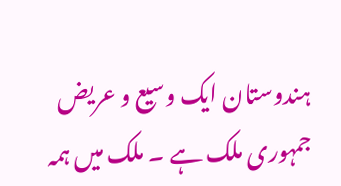ہندوستان ایک وسیع و عریض جمہوری ملک ہے ۔ ملک میں ہمہ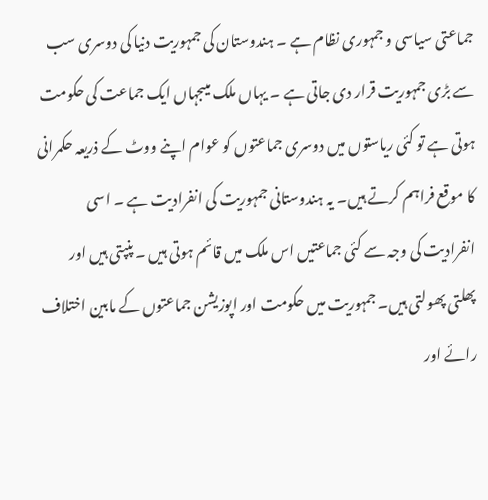جماعتی سیاسی و جمہوری نظام ہے ۔ ہندوستان کی جمہوریت دنیا کی دوسری سب سے بڑی جمہوریت قرار دی جاتی ہے ۔ یہاں ملک میںجہاں ایک جماعت کی حکومت ہوتی ہے تو کئی ریاستوں میں دوسری جماعتوں کو عوام اپنے ووٹ کے ذریعہ حکمرانی کا موقع فراہم کرتے ہیں۔ یہ ہندوستانی جمہوریت کی انفرادیت ہے ۔ اسی انفرادیت کی وجہ سے کئی جماعتیں اس ملک میں قائم ہوتی ہیں ۔ پنپتی ہیں اور پھلتی پھولتی ہیں۔ جمہوریت میں حکومت اور اپوزیشن جماعتوں کے مابین اختلاف رائے اور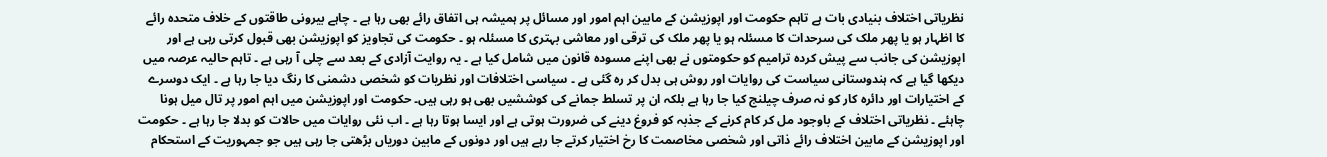نظریاتی اختلاف بنیادی بات ہے تاہم حکومت اور اپوزیشن کے مابین اہم امور اور مسائل پر ہمیشہ ہی اتفاق رائے بھی رہا ہے ۔ چاہے بیرونی طاقتوں کے خلاف متحدہ رائے کا اظہار ہو یا پھر ملک کی سرحدات کا مسئلہ ہو یا پھر ملک کی ترقی اور معاشی بہتری کا مسئلہ ہو ۔ حکومت کی تجاویز کو اپوزیشن بھی قبول کرتی رہی ہے اور اپوزیشن کی جانب سے پیش کردہ ترامیم کو حکومتوں نے بھی اپنے مسودہ قانون میں شامل کیا ہے ۔ یہ روایت آزادی کے بعد سے چلی آ رہی ہے ۔ تاہم حالیہ عرصہ میں دیکھا گیا ہے کہ ہندوستانی سیاست کی روایات اور روش ہی بدل کر رہ گئی ہے ۔ سیاسی اختلافات اور نظریات کو شخصی دشمنی کا رنگ دیا جا رہا ہے ۔ ایک دوسرے کے اختیارات اور دائرہ کار کو نہ صرف چیلنج کیا جا رہا ہے بلکہ ان پر تسلط جمانے کی کوششیں بھی ہو رہی ہیں۔ حکومت اور اپوزیشن میں اہم امور پر تال میل ہونا چاہئے ۔ نظریاتی اختلاف کے باوجود مل کر کام کرنے کے جذبہ کو فروغ دینے کی ضرورت ہوتی ہے اور ایسا ہوتا رہا ہے ۔ اب نئی روایات میں حالات کو بدلا جا رہا ہے ۔ حکومت اور اپوزیشن کے مابین اختلاف رائے ذاتی اور شخصی مخاصمت کا رخ اختیار کرتے جا رہے ہیں اور دونوں کے مابین دوریاں بڑھتی جا رہی ہیں جو جمہوریت کے استحکام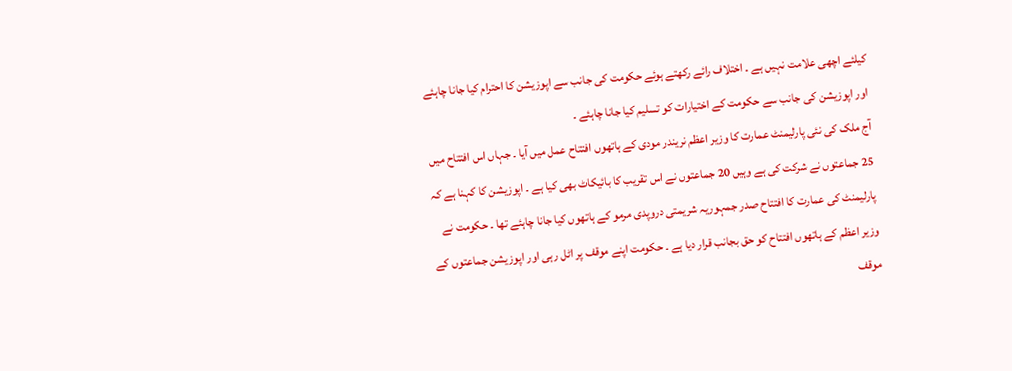کیلئے اچھی علامت نہیں ہے ۔ اختلاف رائے رکھتے ہوئے حکومت کی جانب سے اپوزیشن کا احترام کیا جانا چاہئے اور اپوزیشن کی جانب سے حکومت کے اختیارات کو تسلیم کیا جانا چاہئے ۔
آج ملک کی نئی پارلیمنٹ عمارت کا وزیر اعظم نریندر مودی کے ہاتھوں افتتاح عمل میں آیا ۔ جہاں اس افتتاح میں 25 جماعتوں نے شرکت کی ہے وہیں 20 جماعتوں نے اس تقریب کا بائیکاٹ بھی کیا ہے ۔ اپوزیشن کا کہنا ہے کہ پارلیمنٹ کی عمارت کا افتتاح صدر جمہوریہ شریمتی دروپدی مرمو کے ہاتھوں کیا جانا چاہئے تھا ۔ حکومت نے وزیر اعظم کے ہاتھوں افتتاح کو حق بجانب قرار دیا ہے ۔ حکومت اپنے موقف پر اٹل رہی اور اپوزیشن جماعتوں کے موقف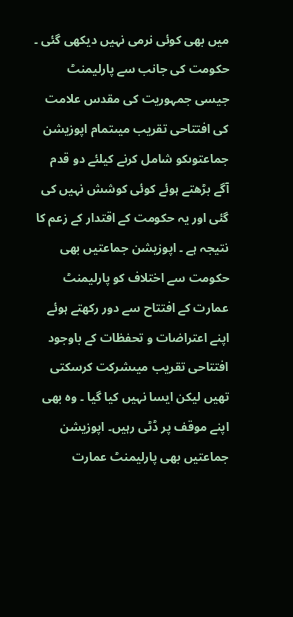میں بھی کوئی نرمی نہیں دیکھی گئی ۔ حکومت کی جانب سے پارلیمنٹ جیسی جمہوریت کی مقدس علامت کی افتتاحی تقریب میںتمام اپوزیشن جماعتوںکو شامل کرنے کیلئے دو قدم آگے بڑھتے ہوئے کوئی کوشش نہیں کی گئی اور یہ حکومت کے اقتدار کے زعم کا نتیجہ ہے ۔ اپوزیشن جماعتیں بھی حکومت سے اختلاف کو پارلیمنٹ عمارت کے افتتاح سے دور رکھتے ہوئے اپنے اعتراضات و تحفظات کے باوجود افتتاحی تقریب میںشرکت کرسکتی تھیں لیکن ایسا نہیں کیا گیا ۔ وہ بھی اپنے موقف پر ڈٹی رہیں۔ اپوزیشن جماعتیں بھی پارلیمنٹ عمارت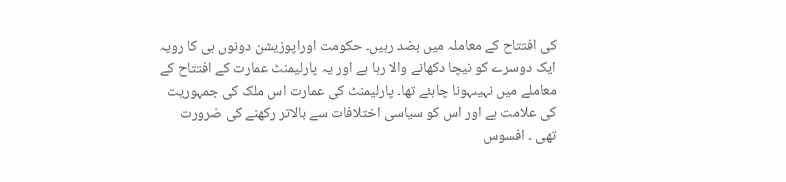کی افتتاح کے معاملہ میں بضد رہیں۔ حکومت اوراپوزیشن دونوں ہی کا رویہ ایک دوسرے کو نیچا دکھانے والا رہا ہے اور یہ پارلیمنٹ عمارت کے افتتاح کے معاملے میں نہیںہونا چاہئے تھا۔ پارلیمنٹ کی عمارت اس ملک کی جمہوریت کی علامت ہے اور اس کو سیاسی اختلافات سے بالاتر رکھنے کی ضرورت تھی ۔ افسوس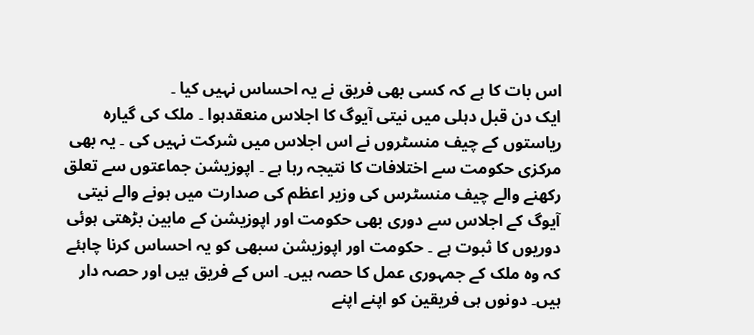اس بات کا ہے کہ کسی بھی فریق نے یہ احساس نہیں کیا ۔
ایک دن قبل دہلی میں نیتی آیوگ کا اجلاس منعقدہوا ۔ ملک کی گیارہ ریاستوں کے چیف منسٹروں نے اس اجلاس میں شرکت نہیں کی ۔ یہ بھی مرکزی حکومت سے اختلافات کا نتیجہ رہا ہے ۔ اپوزیشن جماعتوں سے تعلق رکھنے والے چیف منسٹرس کی وزیر اعظم کی صدارت میں ہونے والے نیتی آیوگ کے اجلاس سے دوری بھی حکومت اور اپوزیشن کے مابین بڑھتی ہوئی دوریوں کا ثبوت ہے ۔ حکومت اور اپوزیشن سبھی کو یہ احساس کرنا چاہئے کہ وہ ملک کے جمہوری عمل کا حصہ ہیں۔ اس کے فریق ہیں اور حصہ دار ہیں۔ دونوں ہی فریقین کو اپنے اپنے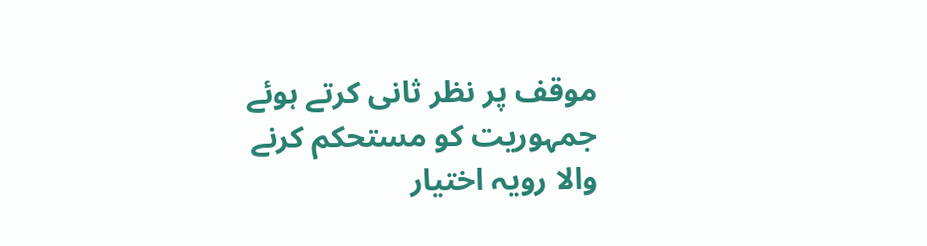موقف پر نظر ثانی کرتے ہوئے جمہوریت کو مستحکم کرنے والا رویہ اختیار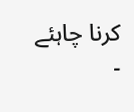کرنا چاہئے ۔